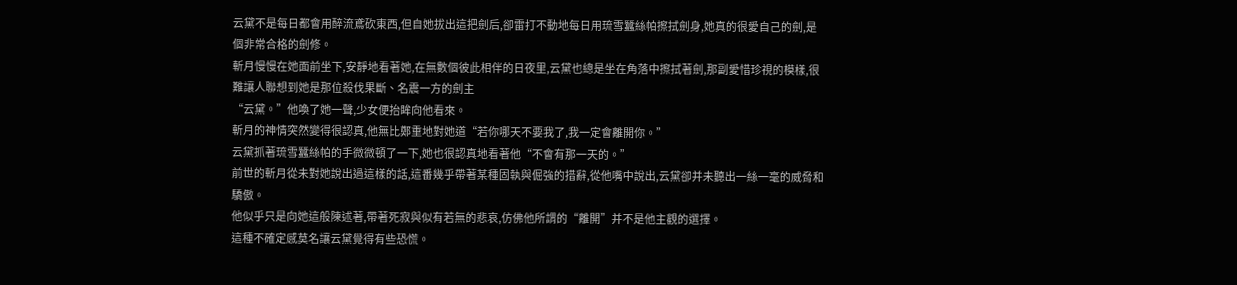云黛不是每日都會用醉流鳶砍東西,但自她拔出這把劍后,卻雷打不動地每日用琉雪蠶絲帕擦拭劍身,她真的很愛自己的劍,是個非常合格的劍修。
斬月慢慢在她面前坐下,安靜地看著她,在無數個彼此相伴的日夜里,云黛也總是坐在角落中擦拭著劍,那副愛惜珍視的模樣,很難讓人聯想到她是那位殺伐果斷、名震一方的劍主
“云黛。”他喚了她一聲,少女便抬眸向他看來。
斬月的神情突然變得很認真,他無比鄭重地對她道“若你哪天不要我了,我一定會離開你。”
云黛抓著琉雪蠶絲帕的手微微頓了一下,她也很認真地看著他“不會有那一天的。”
前世的斬月從未對她說出過這樣的話,這番幾乎帶著某種固執與倔強的措辭,從他嘴中說出,云黛卻并未聽出一絲一毫的威脅和驕傲。
他似乎只是向她這般陳述著,帶著死寂與似有若無的悲哀,仿佛他所謂的“離開”并不是他主觀的選擇。
這種不確定感莫名讓云黛覺得有些恐慌。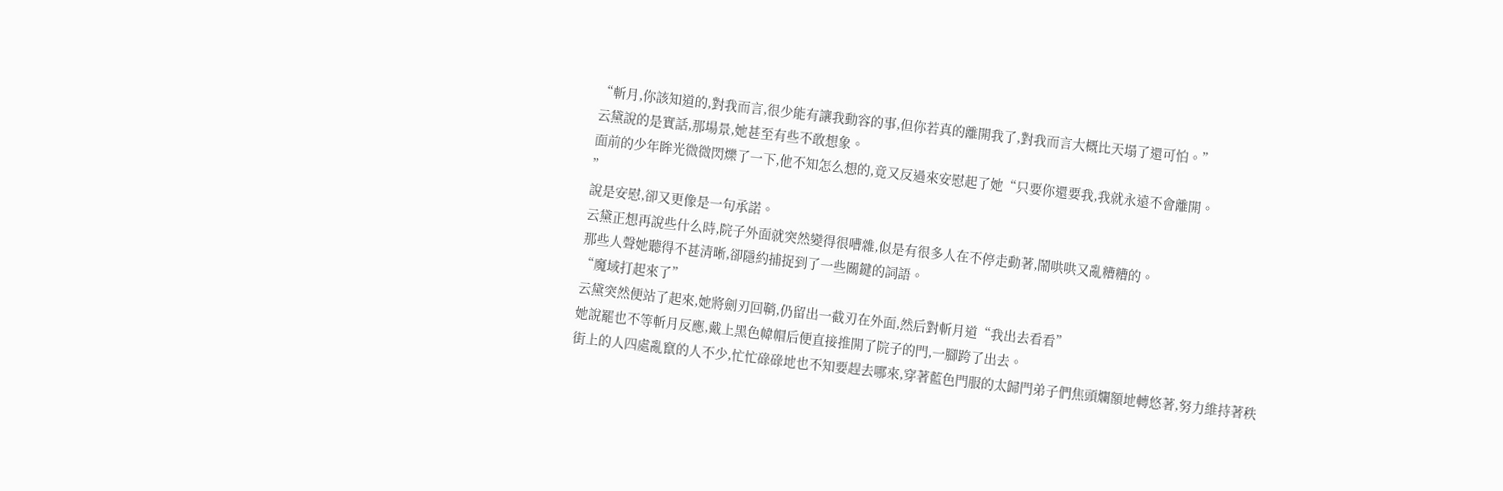“斬月,你該知道的,對我而言,很少能有讓我動容的事,但你若真的離開我了,對我而言大概比天塌了還可怕。”
云黛說的是實話,那場景,她甚至有些不敢想象。
面前的少年眸光微微閃爍了一下,他不知怎么想的,竟又反過來安慰起了她“只要你還要我,我就永遠不會離開。
”
說是安慰,卻又更像是一句承諾。
云黛正想再說些什么時,院子外面就突然變得很嘈雜,似是有很多人在不停走動著,鬧哄哄又亂糟糟的。
那些人聲她聽得不甚清晰,卻隱約捕捉到了一些關鍵的詞語。
“魔域打起來了”
云黛突然便站了起來,她將劍刃回鞘,仍留出一截刃在外面,然后對斬月道“我出去看看”
她說罷也不等斬月反應,戴上黑色幃帽后便直接推開了院子的門,一腳跨了出去。
街上的人四處亂竄的人不少,忙忙碌碌地也不知要趕去哪來,穿著藍色門服的太歸門弟子們焦頭爛額地轉悠著,努力維持著秩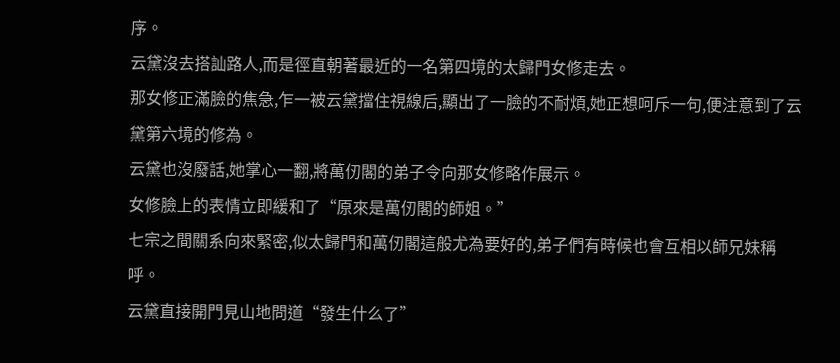序。
云黛沒去搭訕路人,而是徑直朝著最近的一名第四境的太歸門女修走去。
那女修正滿臉的焦急,乍一被云黛擋住視線后,顯出了一臉的不耐煩,她正想呵斥一句,便注意到了云黛第六境的修為。
云黛也沒廢話,她掌心一翻,將萬仞閣的弟子令向那女修略作展示。
女修臉上的表情立即緩和了“原來是萬仞閣的師姐。”
七宗之間關系向來緊密,似太歸門和萬仞閣這般尤為要好的,弟子們有時候也會互相以師兄妹稱呼。
云黛直接開門見山地問道“發生什么了”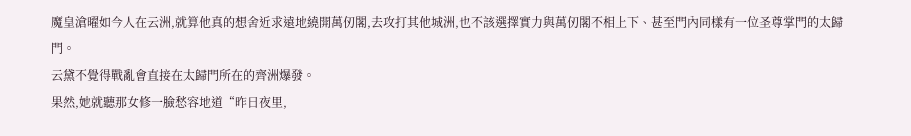魔皇滄曜如今人在云洲,就算他真的想舍近求遠地繞開萬仞閣,去攻打其他城洲,也不該選擇實力與萬仞閣不相上下、甚至門內同樣有一位圣尊掌門的太歸門。
云黛不覺得戰亂會直接在太歸門所在的齊洲爆發。
果然,她就聽那女修一臉愁容地道“昨日夜里,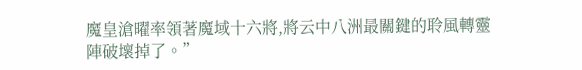魔皇滄曜率領著魔域十六將,將云中八洲最關鍵的聆風轉靈陣破壞掉了。”